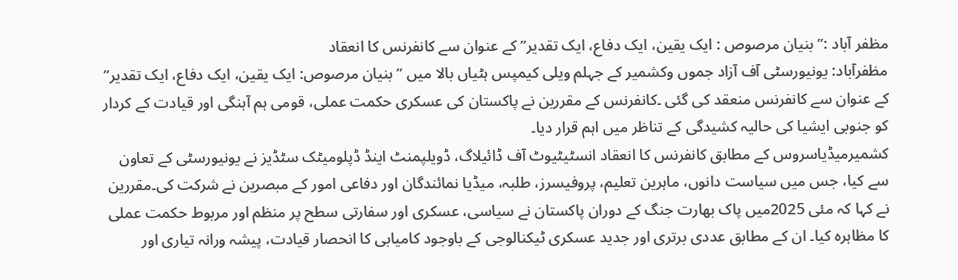مظفر آباد :”بنیان مرصوص : ایک یقین، ایک دفاع، ایک تقدیر” کے عنوان سے کانفرنس کا انعقاد
مظفرآباد: یونیورسٹی آف آزاد جموں وکشمیر کے جہلم ویلی کیمپس ہٹیاں بالا میں ”بنیان مرصوص: ایک یقین، ایک دفاع، ایک تقدیر” کے عنوان سے کانفرنس منعقد کی گئی ۔کانفرنس کے مقررین نے پاکستان کی عسکری حکمت عملی، قومی ہم آہنگی اور قیادت کے کردار کو جنوبی ایشیا کی حالیہ کشیدگی کے تناظر میں اہم قرار دیا۔
کشمیرمیڈیاسروس کے مطابق کانفرنس کا انعقاد انسٹیٹیوٹ آف ڈائیلاگ، ڈویلپمنٹ اینڈ ڈپلومیٹک سٹڈیز نے یونیورسٹی کے تعاون سے کیا، جس میں سیاست دانوں، ماہرین تعلیم، پروفیسرز، طلبہ، میڈیا نمائندگان اور دفاعی امور کے مبصرین نے شرکت کی۔مقررین نے کہا کہ مئی 2025میں پاک بھارت جنگ کے دوران پاکستان نے سیاسی، عسکری اور سفارتی سطح پر منظم اور مربوط حکمت عملی کا مظاہرہ کیا۔ ان کے مطابق عددی برتری اور جدید عسکری ٹیکنالوجی کے باوجود کامیابی کا انحصار قیادت، پیشہ ورانہ تیاری اور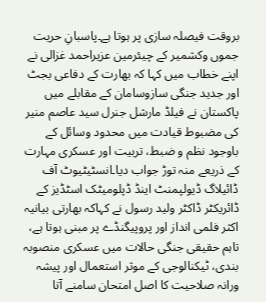بروقت فیصلہ سازی پر ہوتا ہے۔پاسبانِ حریت جموں وکشمیر کے چیئرمین عزیراحمد غزالی نے اپنے خطاب میں کہا کہ بھارت کے دفاعی بجٹ اور جدید جنگی سازوسامان کے مقابلے میں پاکستان نے فیلڈ مارشل جنرل سید عاصم منیر کی مضبوط قیادت میں محدود وسائل کے باوجود نظم و ضبط، تربیت اور عسکری مہارت کے ذریعے منہ توڑ جواب دیا۔انسٹیٹیوٹ آف ڈائیلاگ ڈیولپمنٹ اینڈ ڈپلومیٹک اسٹڈیز کے ڈائریکٹر ڈاکٹر ولید رسول نے کہاکہ بھارتی بیانیہ اکثر فلمی انداز اور پروپیگنڈے پر مبنی ہوتا ہے، تاہم حقیقی جنگی حالات میں عسکری منصوبہ بندی، ٹیکنالوجی کے موثر استعمال اور پیشہ ورانہ صلاحیت کا اصل امتحان سامنے آتا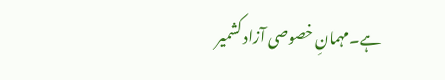ہے۔مہمانِ خصوصی آزاد کشمیر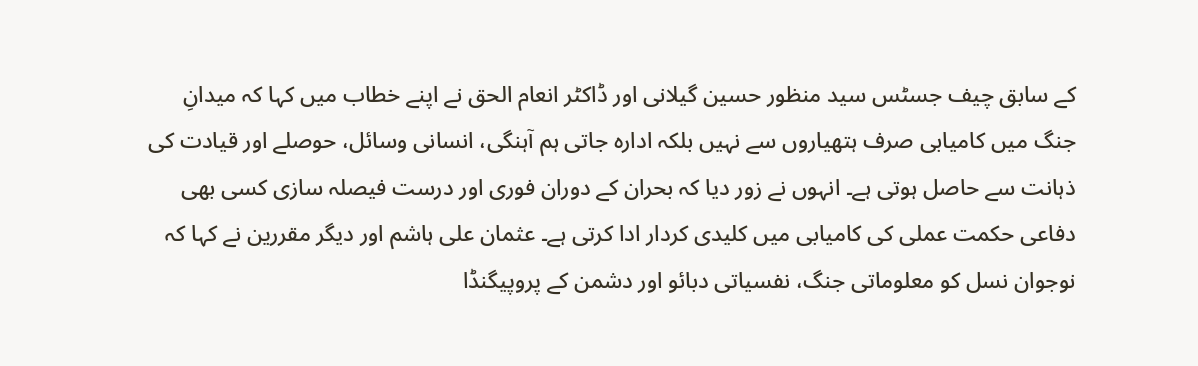کے سابق چیف جسٹس سید منظور حسین گیلانی اور ڈاکٹر انعام الحق نے اپنے خطاب میں کہا کہ میدانِ جنگ میں کامیابی صرف ہتھیاروں سے نہیں بلکہ ادارہ جاتی ہم آہنگی، انسانی وسائل، حوصلے اور قیادت کی ذہانت سے حاصل ہوتی ہے۔ انہوں نے زور دیا کہ بحران کے دوران فوری اور درست فیصلہ سازی کسی بھی دفاعی حکمت عملی کی کامیابی میں کلیدی کردار ادا کرتی ہے۔ عثمان علی ہاشم اور دیگر مقررین نے کہا کہ نوجوان نسل کو معلوماتی جنگ، نفسیاتی دبائو اور دشمن کے پروپیگنڈا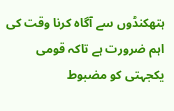ہتھکنڈوں سے آگاہ کرنا وقت کی اہم ضرورت ہے تاکہ قومی یکجہتی کو مضبوط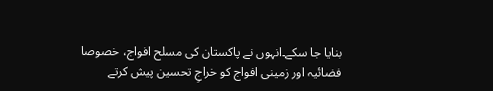بنایا جا سکے۔انہوں نے پاکستان کی مسلح افواج، خصوصا فضائیہ اور زمینی افواج کو خراجِ تحسین پیش کرتے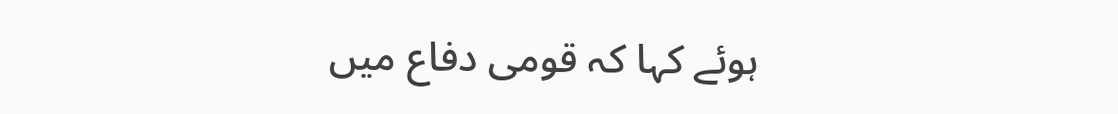ہوئے کہا کہ قومی دفاع میں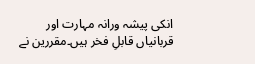انکی پیشہ ورانہ مہارت اور قربانیاں قابلِ فخر ہیں۔مقررین نے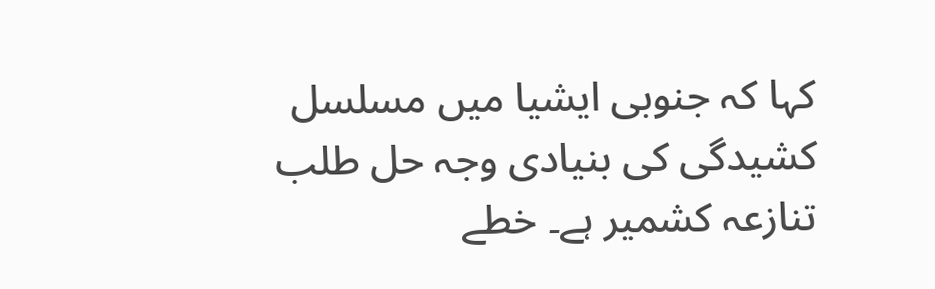کہا کہ جنوبی ایشیا میں مسلسل کشیدگی کی بنیادی وجہ حل طلب تنازعہ کشمیر ہے۔ خطے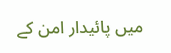میں پائیدار امن کے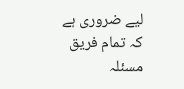لیے ضروری ہے کہ تمام فریق مسئلہ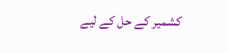کشمیر کے حل کے لیے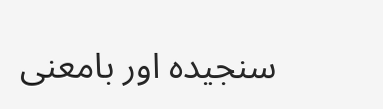سنجیدہ اور بامعنی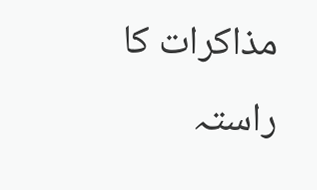مذاکرات کا راستہ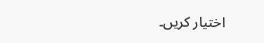اختیار کریں۔